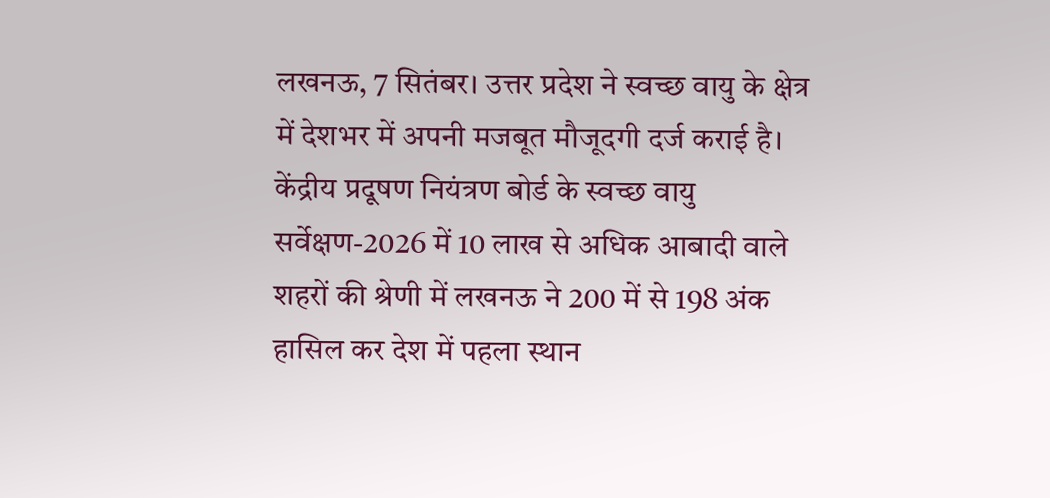लखनऊ, 7 सितंबर। उत्तर प्रदेश ने स्वच्छ वायु के क्षेत्र में देशभर में अपनी मजबूत मौजूदगी दर्ज कराई है। केंद्रीय प्रदूषण नियंत्रण बोर्ड के स्वच्छ वायु सर्वेक्षण-2026 में 10 लाख से अधिक आबादी वाले शहरों की श्रेणी में लखनऊ ने 200 में से 198 अंक हासिल कर देश में पहला स्थान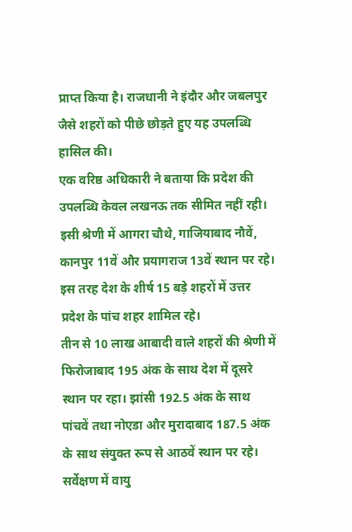प्राप्त किया है। राजधानी ने इंदौर और जबलपुर जैसे शहरों को पीछे छोड़ते हुए यह उपलब्धि हासिल की।
एक वरिष्ठ अधिकारी ने बताया कि प्रदेश की उपलब्धि केवल लखनऊ तक सीमित नहीं रही। इसी श्रेणी में आगरा चौथे, गाजियाबाद नौवें, कानपुर 11वें और प्रयागराज 13वें स्थान पर रहे। इस तरह देश के शीर्ष 15 बड़े शहरों में उत्तर प्रदेश के पांच शहर शामिल रहे।
तीन से 10 लाख आबादी वाले शहरों की श्रेणी में फिरोजाबाद 195 अंक के साथ देश में दूसरे स्थान पर रहा। झांसी 192.5 अंक के साथ पांचवें तथा नोएडा और मुरादाबाद 187.5 अंक के साथ संयुक्त रूप से आठवें स्थान पर रहे।
सर्वेक्षण में वायु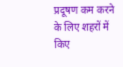प्रदूषण कम करने के लिए शहरों में किए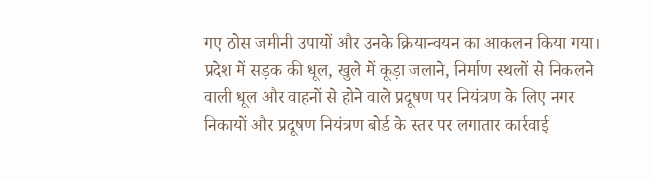गए ठोस जमीनी उपायों और उनके क्रियान्वयन का आकलन किया गया।
प्रदेश में सड़क की धूल, खुले में कूड़ा जलाने, निर्माण स्थलों से निकलने वाली धूल और वाहनों से होने वाले प्रदूषण पर नियंत्रण के लिए नगर निकायों और प्रदूषण नियंत्रण बोर्ड के स्तर पर लगातार कार्रवाई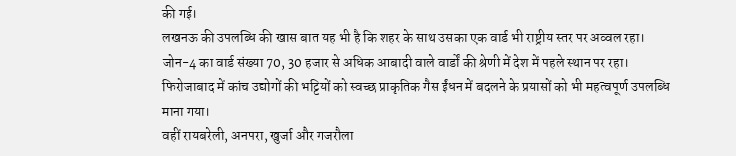की गई।
लखनऊ की उपलब्धि की खास बात यह भी है कि शहर के साथ उसका एक वार्ड भी राष्ट्रीय स्तर पर अव्वल रहा। जोन-4 का वार्ड संख्या 70, 30 हजार से अधिक आबादी वाले वार्डों की श्रेणी में देश में पहले स्थान पर रहा।
फिरोजाबाद में कांच उद्योगों की भट्टियों को स्वच्छ प्राकृतिक गैस ईंधन में बदलने के प्रयासों को भी महत्वपूर्ण उपलब्धि माना गया।
वहीं रायबरेली, अनपरा, खुर्जा और गजरौला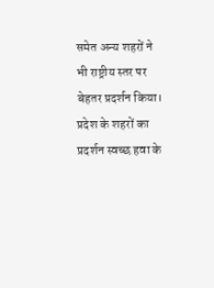समेत अन्य शहरों ने भी राष्ट्रीय स्तर पर बेहतर प्रदर्शन किया। प्रदेश के शहरों का प्रदर्शन स्वच्छ हवा के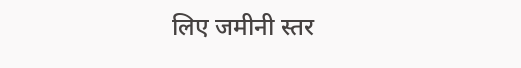लिए जमीनी स्तर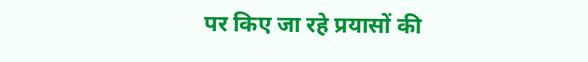पर किए जा रहे प्रयासों की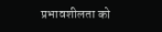प्रभावशीलता को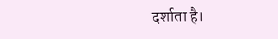दर्शाता है।